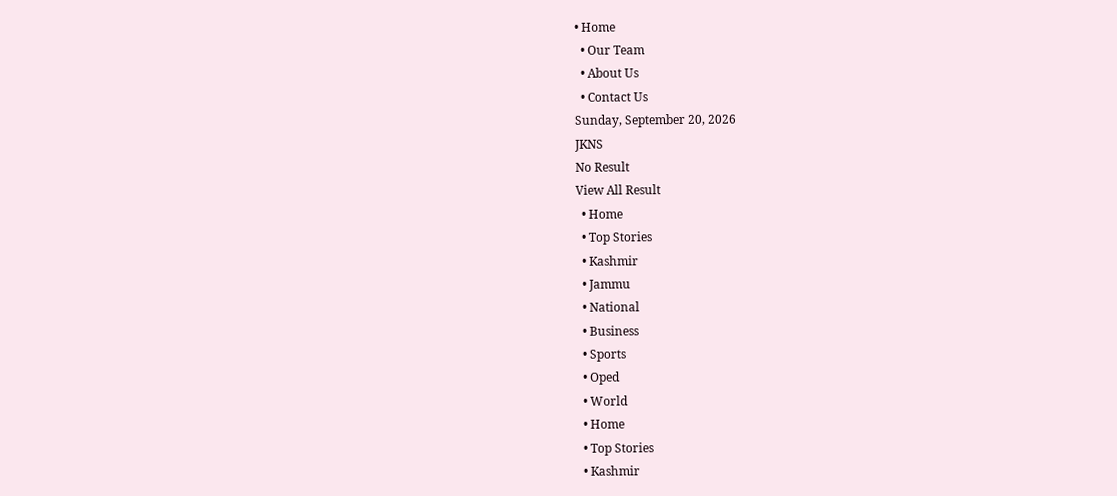• Home
  • Our Team
  • About Us
  • Contact Us
Sunday, September 20, 2026
JKNS
No Result
View All Result
  • Home
  • Top Stories
  • Kashmir
  • Jammu
  • National
  • Business
  • Sports
  • Oped
  • World
  • Home
  • Top Stories
  • Kashmir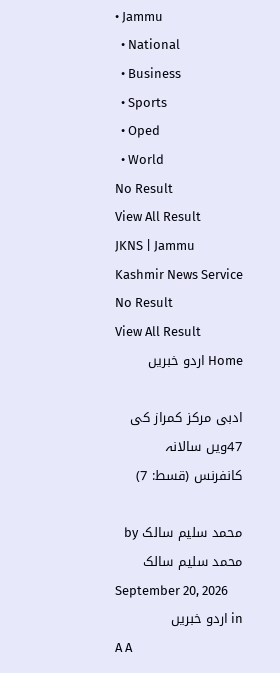• Jammu
  • National
  • Business
  • Sports
  • Oped
  • World
No Result
View All Result
JKNS | Jammu Kashmir News Service
No Result
View All Result
Home اردو خبریں

ادبی مرکز کمراز کی 47ویں سالانہ کانفرنس (قسط: 7)

محمد سلیم سالک by محمد سلیم سالک
September 20, 2026
in اردو خبریں
A A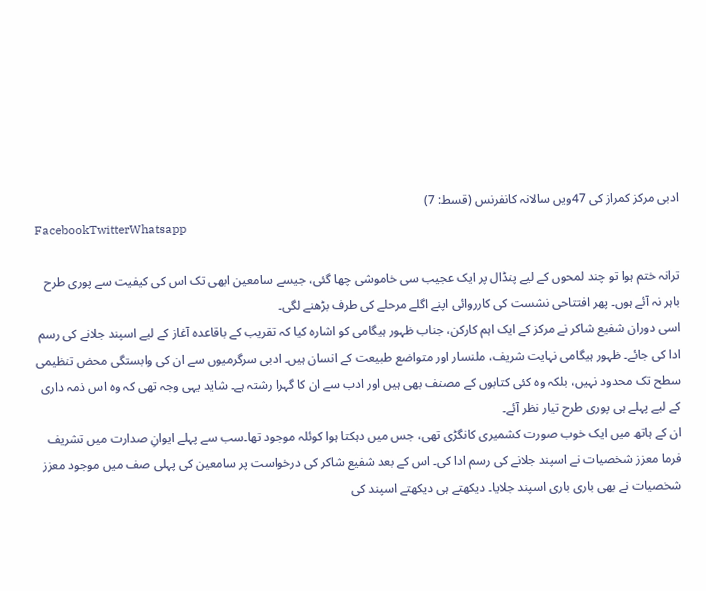ادبی مرکز کمراز کی 47ویں سالانہ کانفرنس (قسط: 7)
FacebookTwitterWhatsapp

ترانہ ختم ہوا تو چند لمحوں کے لیے پنڈال پر ایک عجیب سی خاموشی چھا گئی، جیسے سامعین ابھی تک اس کی کیفیت سے پوری طرح باہر نہ آئے ہوں۔ پھر افتتاحی نشست کی کارروائی اپنے اگلے مرحلے کی طرف بڑھنے لگی۔
اسی دوران شفیع شاکر نے مرکز کے ایک اہم کارکن، جناب ظہور ہیگامی کو اشارہ کیا کہ تقریب کے باقاعدہ آغاز کے لیے اسپند جلانے کی رسم ادا کی جائے۔ ظہور ہیگامی نہایت شریف، ملنسار اور متواضع طبیعت کے انسان ہیں۔ ادبی سرگرمیوں سے ان کی وابستگی محض تنظیمی سطح تک محدود نہیں، بلکہ وہ کئی کتابوں کے مصنف بھی ہیں اور ادب سے ان کا گہرا رشتہ ہے۔ شاید یہی وجہ تھی کہ وہ اس ذمہ داری کے لیے پہلے ہی پوری طرح تیار نظر آئے۔
ان کے ہاتھ میں ایک خوب صورت کشمیری کانگڑی تھی، جس میں دہکتا ہوا کوئلہ موجود تھا۔سب سے پہلے ایوانِ صدارت میں تشریف فرما معزز شخصیات نے اسپند جلانے کی رسم ادا کی۔ اس کے بعد شفیع شاکر کی درخواست پر سامعین کی پہلی صف میں موجود معزز شخصیات نے بھی باری باری اسپند جلایا۔ دیکھتے ہی دیکھتے اسپند کی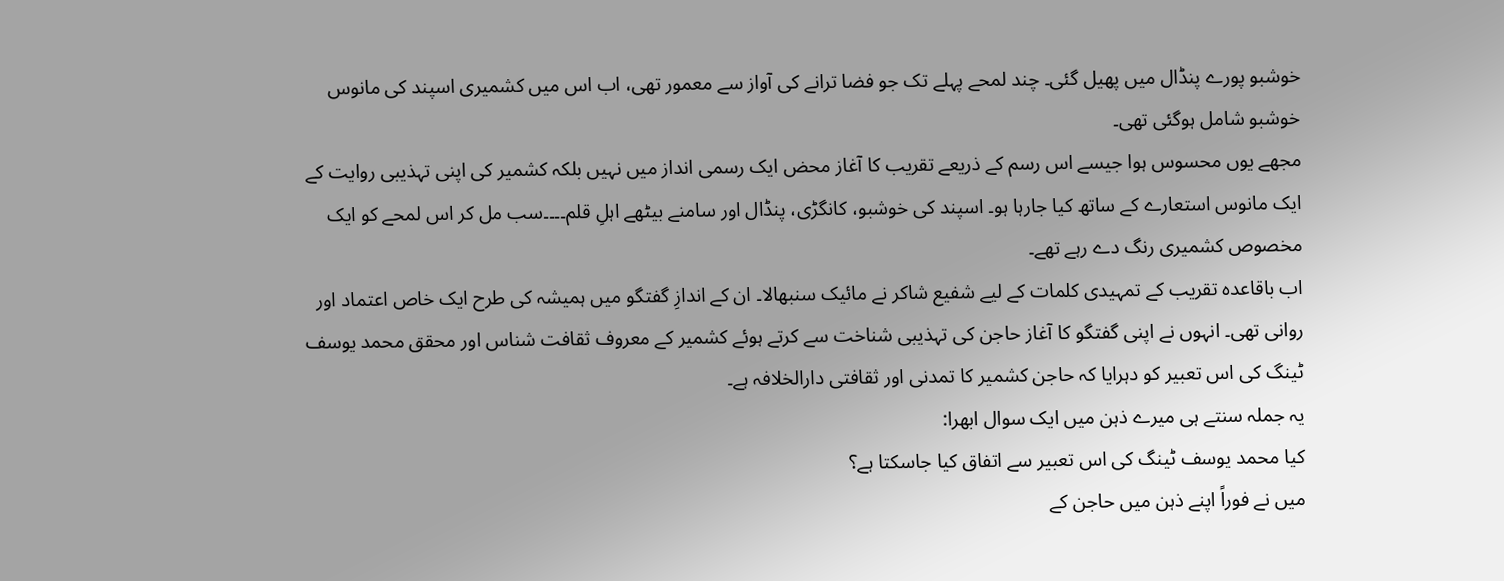خوشبو پورے پنڈال میں پھیل گئی۔ چند لمحے پہلے تک جو فضا ترانے کی آواز سے معمور تھی، اب اس میں کشمیری اسپند کی مانوس خوشبو شامل ہوگئی تھی۔
مجھے یوں محسوس ہوا جیسے اس رسم کے ذریعے تقریب کا آغاز محض ایک رسمی انداز میں نہیں بلکہ کشمیر کی اپنی تہذیبی روایت کے ایک مانوس استعارے کے ساتھ کیا جارہا ہو۔ اسپند کی خوشبو، کانگڑی، پنڈال اور سامنے بیٹھے اہلِ قلم۔۔۔۔سب مل کر اس لمحے کو ایک مخصوص کشمیری رنگ دے رہے تھے۔
اب باقاعدہ تقریب کے تمہیدی کلمات کے لیے شفیع شاکر نے مائیک سنبھالا۔ ان کے اندازِ گفتگو میں ہمیشہ کی طرح ایک خاص اعتماد اور روانی تھی۔ انہوں نے اپنی گفتگو کا آغاز حاجن کی تہذیبی شناخت سے کرتے ہوئے کشمیر کے معروف ثقافت شناس اور محقق محمد یوسف ٹینگ کی اس تعبیر کو دہرایا کہ حاجن کشمیر کا تمدنی اور ثقافتی دارالخلافہ ہے۔
یہ جملہ سنتے ہی میرے ذہن میں ایک سوال ابھرا:
کیا محمد یوسف ٹینگ کی اس تعبیر سے اتفاق کیا جاسکتا ہے؟
میں نے فوراً اپنے ذہن میں حاجن کے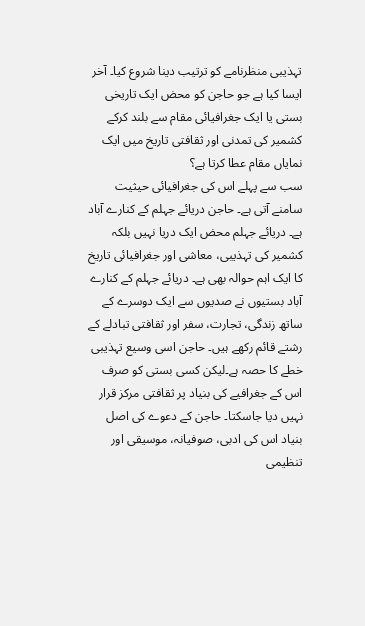تہذیبی منظرنامے کو ترتیب دینا شروع کیا۔ آخر ایسا کیا ہے جو حاجن کو محض ایک تاریخی بستی یا ایک جغرافیائی مقام سے بلند کرکے کشمیر کی تمدنی اور ثقافتی تاریخ میں ایک نمایاں مقام عطا کرتا ہے؟
سب سے پہلے اس کی جغرافیائی حیثیت سامنے آتی ہے۔ حاجن دریائے جہلم کے کنارے آباد ہے۔ دریائے جہلم محض ایک دریا نہیں بلکہ کشمیر کی تہذیبی، معاشی اور جغرافیائی تاریخ کا ایک اہم حوالہ بھی ہے۔ دریائے جہلم کے کنارے آباد بستیوں نے صدیوں سے ایک دوسرے کے ساتھ زندگی، تجارت، سفر اور ثقافتی تبادلے کے رشتے قائم رکھے ہیں۔ حاجن اسی وسیع تہذیبی خطے کا حصہ ہے۔لیکن کسی بستی کو صرف اس کے جغرافیے کی بنیاد پر ثقافتی مرکز قرار نہیں دیا جاسکتا۔ حاجن کے دعوے کی اصل بنیاد اس کی ادبی، صوفیانہ، موسیقی اور تنظیمی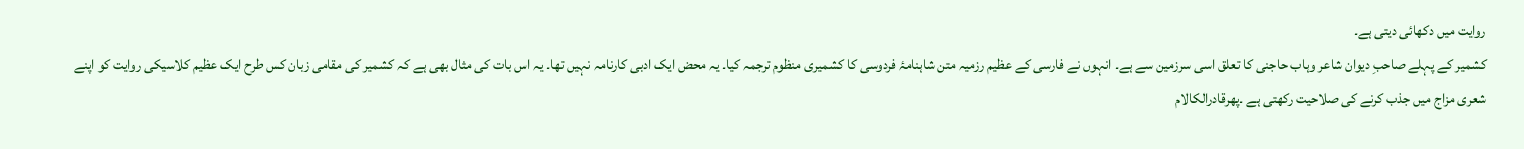روایت میں دکھائی دیتی ہے۔
کشمیر کے پہلے صاحبِ دیوان شاعر وہاب حاجنی کا تعلق اسی سرزمین سے ہے۔ انہوں نے فارسی کے عظیم رزمیہ متن شاہنامۂ فردوسی کا کشمیری منظوم ترجمہ کیا۔ یہ محض ایک ادبی کارنامہ نہیں تھا۔ یہ اس بات کی مثال بھی ہے کہ کشمیر کی مقامی زبان کس طرح ایک عظیم کلاسیکی روایت کو اپنے شعری مزاج میں جذب کرنے کی صلاحیت رکھتی ہے ۔پھرقادرالکالام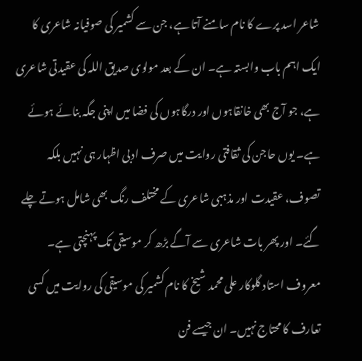شاعر اسد پرے کا نام سامنے آتا ہے، جن سے کشمیر کی صوفیانہ شاعری کا ایک اہم باب وابستہ ہے۔ ان کے بعد مولوی صدیق اللہ کی عقیدتی شاعری ہے، جو آج بھی خانقاہوں اور درگاہوں کی فضا میں اپنی جگہ بنائے ہوئے ہے۔ یوں حاجن کی ثقافتی روایت میں صرف ادبی اظہار ہی نہیں بلکہ تصوف، عقیدت اور مذہبی شاعری کے مختلف رنگ بھی شامل ہوتے چلے گئے۔ اور پھر بات شاعری سے آگے بڑھ کر موسیقی تک پہنچتی ہے۔ معروف استاد گلوکار علی محمد شیخ کا نام کشمیر کی موسیقی کی روایت میں کسی تعارف کا محتاج نہیں۔ ان جیسے فن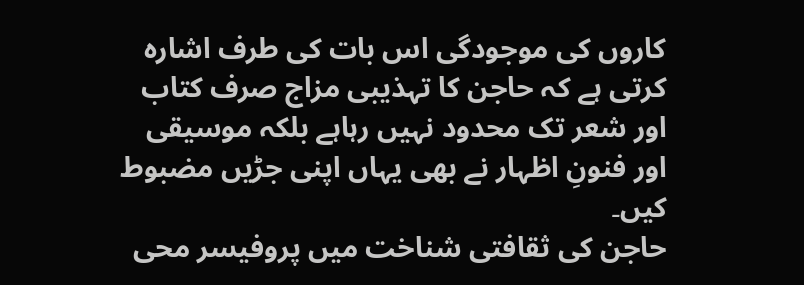کاروں کی موجودگی اس بات کی طرف اشارہ کرتی ہے کہ حاجن کا تہذیبی مزاج صرف کتاب اور شعر تک محدود نہیں رہاہے بلکہ موسیقی اور فنونِ اظہار نے بھی یہاں اپنی جڑیں مضبوط کیں۔
حاجن کی ثقافتی شناخت میں پروفیسر محی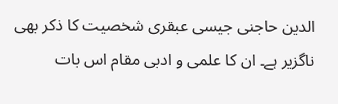الدین حاجنی جیسی عبقری شخصیت کا ذکر بھی ناگزیر ہے۔ ان کا علمی و ادبی مقام اس بات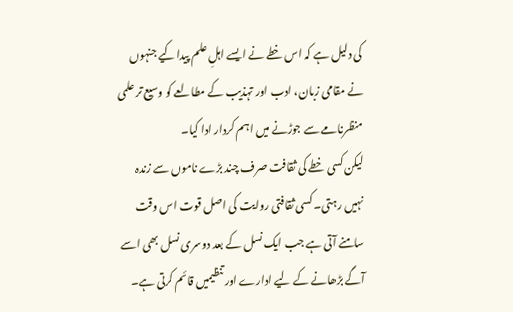کی دلیل ہے کہ اس خطے نے ایسے اہلِ علم پیدا کیے جنہوں نے مقامی زبان، ادب اور تہذیب کے مطالعے کو وسیع تر علمی منظرنامے سے جوڑنے میں اہم کردار ادا کیا۔
لیکن کسی خطے کی ثقافت صرف چند بڑے ناموں سے زندہ نہیں رہتی۔ کسی ثقافتی روایت کی اصل قوت اس وقت سامنے آتی ہے جب ایک نسل کے بعد دوسری نسل بھی اسے آگے بڑھانے کے لیے ادارے اور تنظیمیں قائم کرتی ہے۔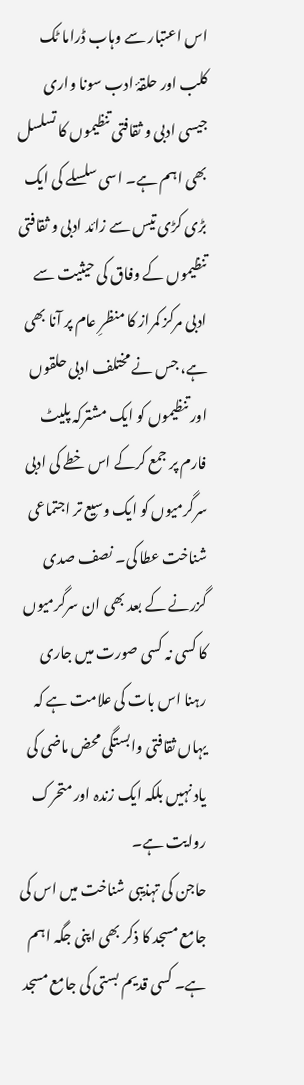اس اعتبار سے وہاب ڈراما ٹک کلب اور حلقۂ ادب سونا واری جیسی ادبی و ثقافتی تنظیموں کا تسلسل بھی اہم ہے۔ اسی سلسلے کی ایک بڑی کڑی تیس سے زائد ادبی و ثقافتی تنظیموں کے وفاق کی حیثیت سے ادبی مرکز کمراز کا منظرِ عام پر آنا بھی ہے، جس نے مختلف ادبی حلقوں اور تنظیموں کو ایک مشترکہ پلیٹ فارم پر جمع کرکے اس خطے کی ادبی سرگرمیوں کو ایک وسیع تر اجتماعی شناخت عطا کی۔ نصف صدی گزرنے کے بعد بھی ان سرگرمیوں کا کسی نہ کسی صورت میں جاری رہنا اس بات کی علامت ہے کہ یہاں ثقافتی وابستگی محض ماضی کی یاد نہیں بلکہ ایک زندہ اور متحرک روایت ہے۔
حاجن کی تہذیبی شناخت میں اس کی جامع مسجد کا ذکر بھی اپنی جگہ اہم ہے۔ کسی قدیم بستی کی جامع مسجد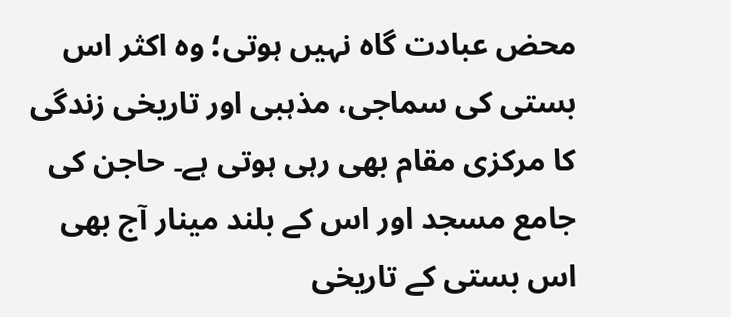محض عبادت گاہ نہیں ہوتی؛ وہ اکثر اس بستی کی سماجی، مذہبی اور تاریخی زندگی کا مرکزی مقام بھی رہی ہوتی ہے۔ حاجن کی جامع مسجد اور اس کے بلند مینار آج بھی اس بستی کے تاریخی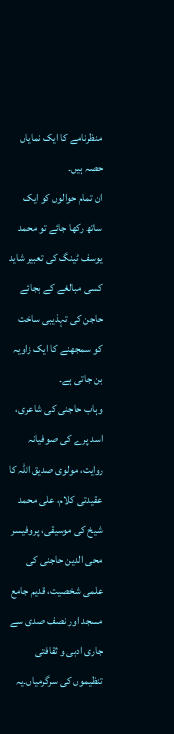منظرنامے کا ایک نمایاں حصہ ہیں۔
ان تمام حوالوں کو ایک ساتھ رکھا جائے تو محمد یوسف ٹینگ کی تعبیر شاید کسی مبالغے کے بجائے حاجن کی تہذیبی ساخت کو سمجھنے کا ایک زاویہ بن جاتی ہے۔
وہاب حاجنی کی شاعری، اسد پرے کی صوفیانہ روایت، مولوی صدیق اللہ کا عقیدتی کلام، علی محمد شیخ کی موسیقی، پروفیسر محی الدین حاجنی کی علمی شخصیت، قدیم جامع مسجد اور نصف صدی سے جاری ادبی و ثقافتی تنظیموں کی سرگرمیاں۔یہ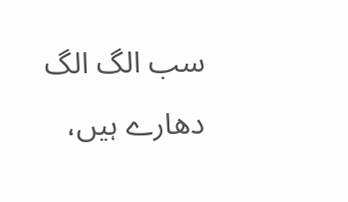سب الگ الگ دھارے ہیں،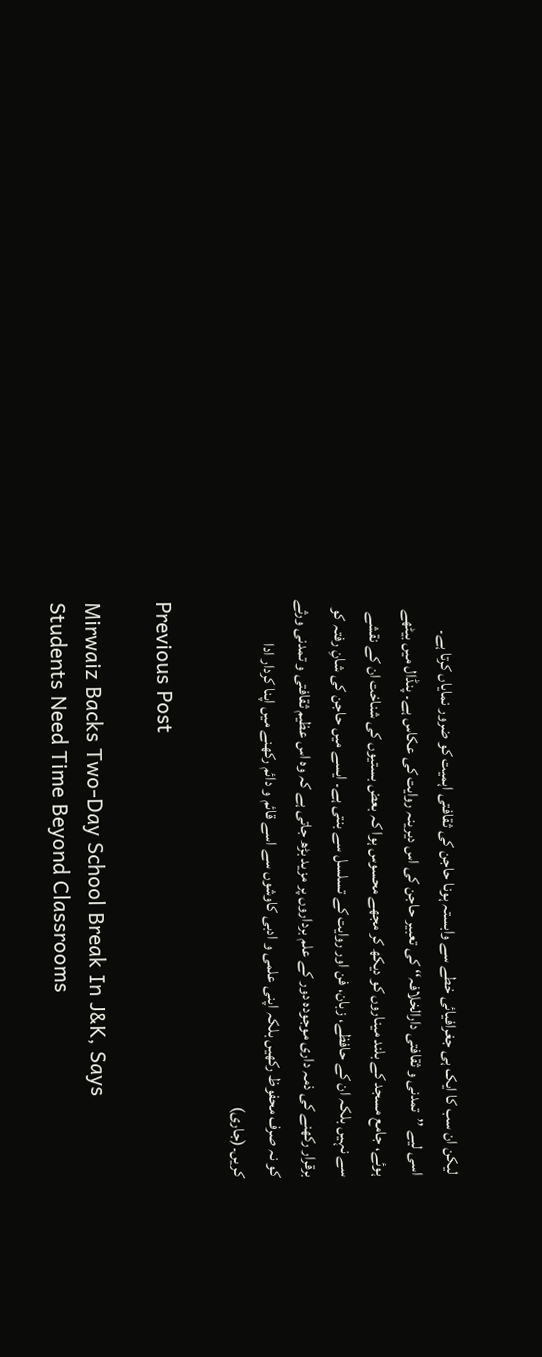لیکن ان سب کا ایک ہی جغرافیائی خطے سے وابستہ ہونا حاجن کی ثقافتی اہمیت کو ضرور نمایاں کرتا ہے۔
اسی لیے ’’تمدنی و ثقافتی دارالخلافہ‘‘ کی تعبیر حاجن کی اس دیرینہ روایت کی عکاس ہے۔ پنڈال میں بیٹھے ہوئے، جامع مسجد کے بلند میناروں کو دیکھ کر مجھے محسوس ہوا کہ بعض بستیوں کی شناخت ان کے نقشے سے نہیں بلکہ ان کے حافظے، زبان، فن اور روایت کے تسلسل سے بنتی ہے۔ ایسے میں حاجن کی شانِ رفتہ کو برقرار رکھنے کی ذمہ داری موجودہ دور کے علم برداروں پر مزید بڑھ جاتی ہے کہ وہ اس عظیم ثقافتی و تمدنی ورثے کو نہ صرف محفوظ رکھیں بلکہ اپنی علمی و ادبی کاوشوں سے اسے قائم و دائم رکھنے میں اپنا کردار ادا کریں۔(جاری)

Previous Post

Mirwaiz Backs Two-Day School Break In J&K, Says Students Need Time Beyond Classrooms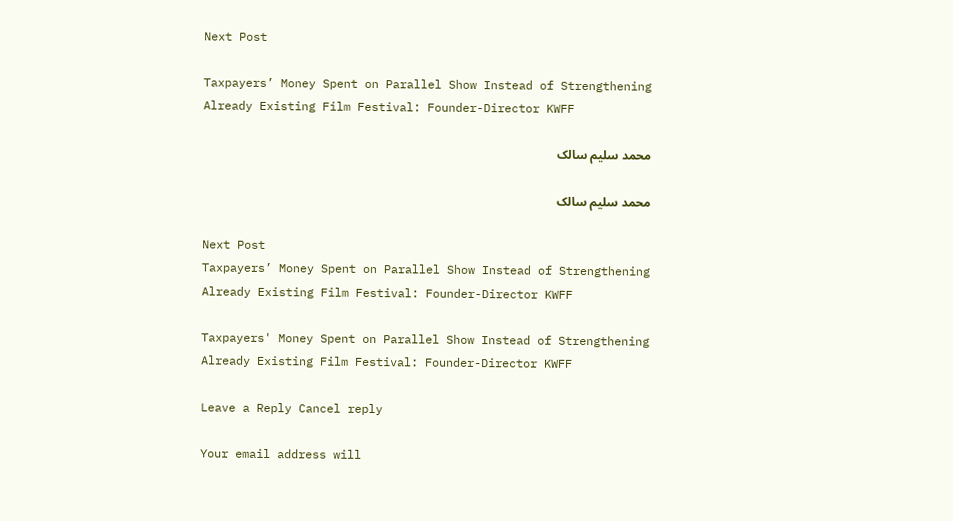Next Post

Taxpayers’ Money Spent on Parallel Show Instead of Strengthening Already Existing Film Festival: Founder-Director KWFF

محمد سلیم سالک

محمد سلیم سالک

Next Post
Taxpayers’ Money Spent on Parallel Show Instead of Strengthening Already Existing Film Festival: Founder-Director KWFF

Taxpayers' Money Spent on Parallel Show Instead of Strengthening Already Existing Film Festival: Founder-Director KWFF

Leave a Reply Cancel reply

Your email address will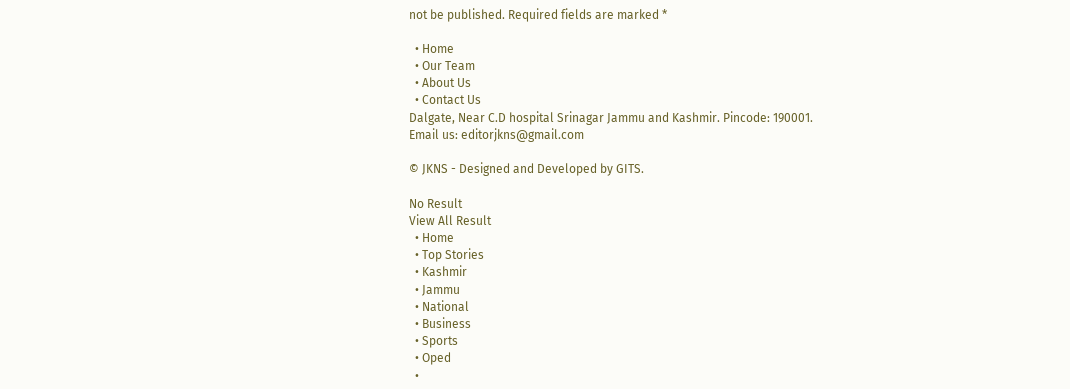not be published. Required fields are marked *

  • Home
  • Our Team
  • About Us
  • Contact Us
Dalgate, Near C.D hospital Srinagar Jammu and Kashmir. Pincode: 190001.
Email us: editorjkns@gmail.com

© JKNS - Designed and Developed by GITS.

No Result
View All Result
  • Home
  • Top Stories
  • Kashmir
  • Jammu
  • National
  • Business
  • Sports
  • Oped
  •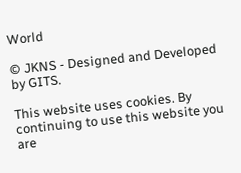World

© JKNS - Designed and Developed by GITS.

This website uses cookies. By continuing to use this website you are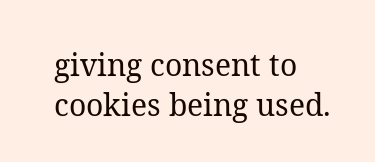giving consent to cookies being used.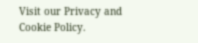Visit our Privacy and Cookie Policy.